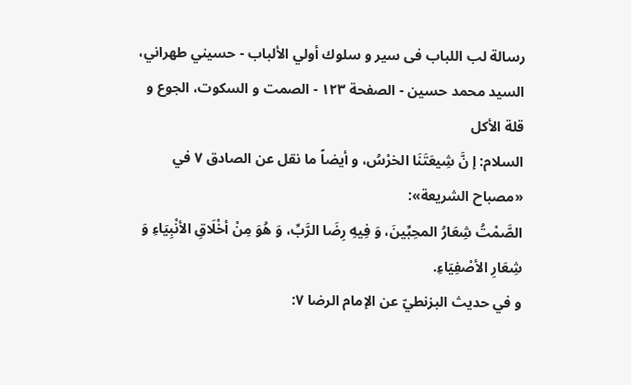رسالة لب اللباب فى سير و سلوك أولي الألباب - حسيني طهراني، السید محمد حسين - الصفحة ١٢٣ - الصمت و السكوت، الجوع و قلة الأكل
السلام: إ نَّ شِيعَتَنَا الخرْسُ، و أيضاً ما نقل عن الصادق ٧ في «مصباح الشريعة»:
الصَّمْتُ شِعَارُ المحِبِّينَ، وَ فِيهِ رِضَا الرَّبِّ، وَ هُوَ مِنْ أخْلَاقِ الأنْبِيَاءِ وَ شِعَارِ الأصْفِيَاءِ.
و في حديث البزنطيّ عن الإمام الرضا ٧: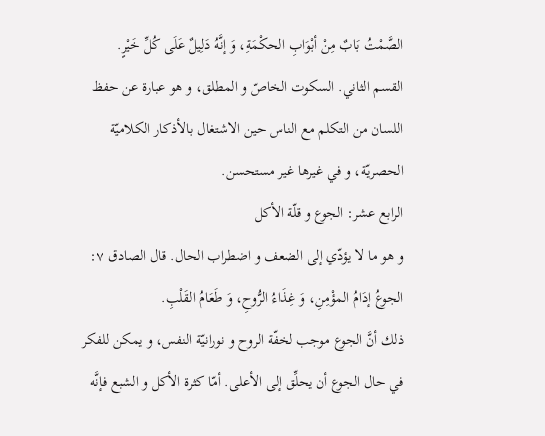الصَّمْتُ بَابٌ مِنْ أبْوَابِ الحكْمَةِ، وَ إنَّهُ دَلِيلٌ عَلَى كُلِّ خَيْرٍ.
القسم الثاني. السكوت الخاصّ و المطلق، و هو عبارة عن حفظ اللسان من التكلم مع الناس حين الاشتغال بالأذكار الكلاميّة الحصريّة، و في غيرها غير مستحسن.
الرابع عشر: الجوع و قلّة الأكل
و هو ما لا يؤدّي إلى الضعف و اضطراب الحال. قال الصادق ٧:
الجوعُ إدَامُ المؤْمِنِ، وَ غِذَاءُ الرُّوحِ، وَ طَعَامُ القَلْبِ.
ذلك أنَّ الجوع موجب لخفّة الروح و نورانيّة النفس، و يمكن للفكر في حال الجوع أن يحلِّق إلى الأعلى. أمّا كثرة الأكل و الشبع فإنَّه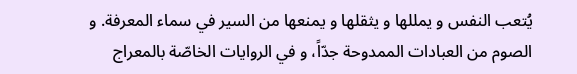يُتعب النفس و يمللها و يثقلها و يمنعها من السير في سماء المعرفة. و الصوم من العبادات الممدوحة جدّاً، و في الروايات الخاصّة بالمعراج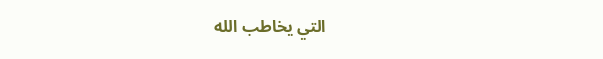التي يخاطب الله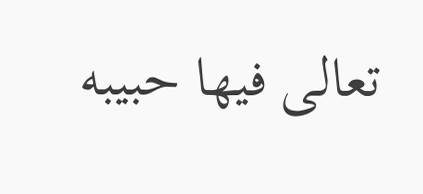تعالى فيها حبيبه